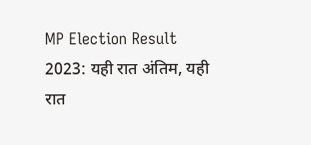MP Election Result 2023: यही रात अंतिम, यही रात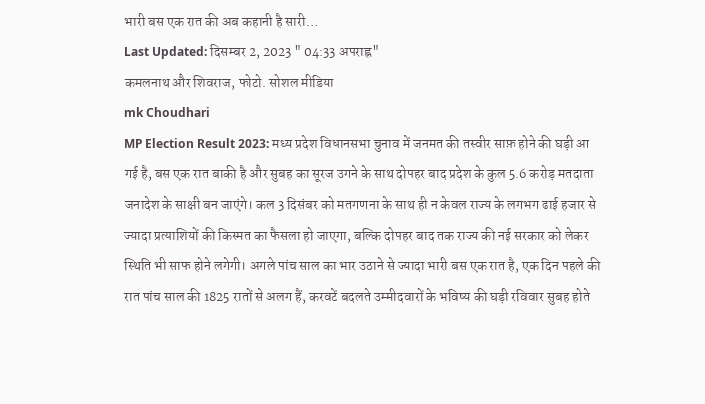भारी बस एक रात की अब कहानी है सारी…
Last Updated: दिसम्बर 2, 2023 " 04:33 अपराह्न"
कमलनाथ और शिवराज, फोटो. सोशल मीडिया
mk Choudhari
MP Election Result 2023: मध्य प्रदेश विधानसभा चुनाव में जनमत की तस्वीर साफ़ होने की घड़ी आ गई है, बस एक रात बाकी है और सुबह का सूरज उगने के साथ दोपहर बाद प्रदेश के कुल 5.6 करोड़ मतदाता जनादेश के साक्षी बन जाएंगे। कल 3 दिसंबर को मतगणना के साथ ही न केवल राज्य के लगभग ढाई हजार से ज्यादा प्रत्याशियों की किस्मत का फैसला हो जाएगा, बल्कि दोपहर बाद तक राज्य की नई सरकार को लेकर स्थिति भी साफ होने लगेगी। अगले पांच साल का भार उठाने से ज्यादा भारी बस एक रात है, एक दिन पहले की रात पांच साल की 1825 रातों से अलग हैं, करवटें बदलते उम्मीदवारों के भविष्य की घड़ी रविवार सुबह होते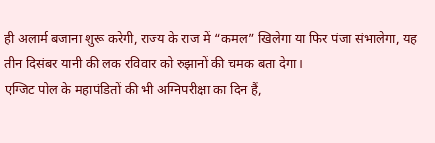ही अलार्म बजाना शुरू करेगी, राज्य के राज में “कमल” खिलेगा या फिर पंजा संभालेगा, यह तीन दिसंबर यानी की लक रविवार को रुझानों की चमक बता देगा।
एग्जिट पोल के महापंडितों की भी अग्निपरीक्षा का दिन हैं,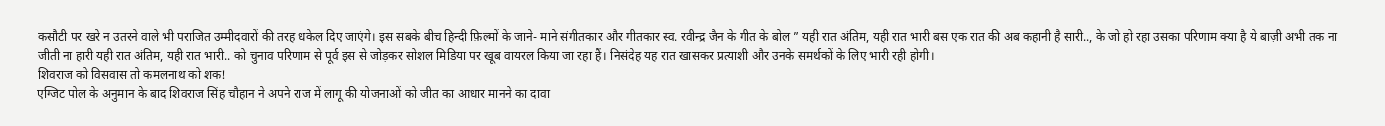कसौटी पर खरे न उतरने वाले भी पराजित उम्मीदवारों की तरह धकेल दिए जाएंगे। इस सबके बीच हिन्दी फ़िल्मों के जाने- माने संगीतकार और गीतकार स्व. रवीन्द्र जैन के गीत के बोल ” यही रात अंतिम, यही रात भारी बस एक रात की अब कहानी है सारी.., के जो हो रहा उसका परिणाम क्या है ये बाज़ी अभी तक ना जीती ना हारी यही रात अंतिम, यही रात भारी.. को चुनाव परिणाम से पूर्व इस से जोड़कर सोशल मिडिया पर खूब वायरल किया जा रहा हैं। निसंदेह यह रात खासकर प्रत्याशी और उनके समर्थकों के लिए भारी रही होगी।
शिवराज को विसवास तो कमलनाथ को शक!
एग्जिट पोल के अनुमान के बाद शिवराज सिंह चौहान ने अपने राज में लागू की योजनाओं को जीत का आधार मानने का दावा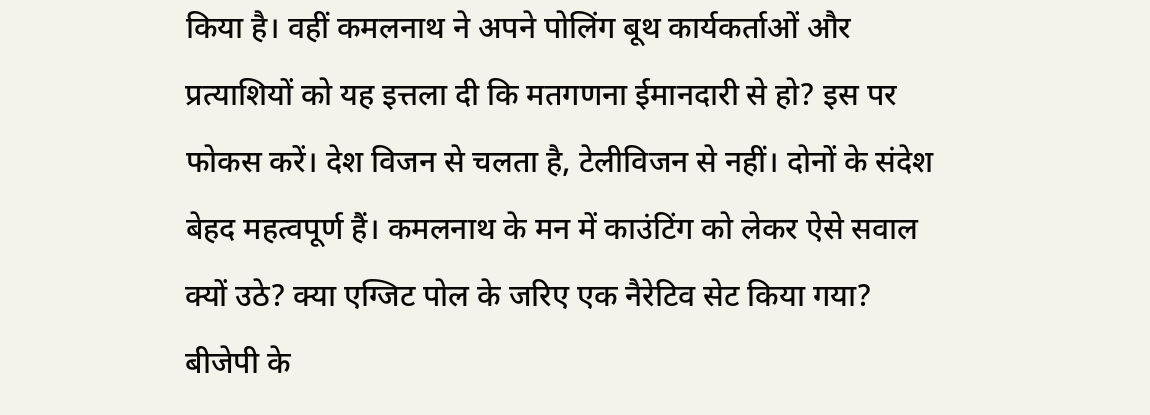किया है। वहीं कमलनाथ ने अपने पोलिंग बूथ कार्यकर्ताओं और प्रत्याशियों को यह इत्तला दी कि मतगणना ईमानदारी से हो? इस पर फोकस करें। देश विजन से चलता है, टेलीविजन से नहीं। दोनों के संदेश बेहद महत्वपूर्ण हैं। कमलनाथ के मन में काउंटिंग को लेकर ऐसे सवाल क्यों उठे? क्या एग्जिट पोल के जरिए एक नैरेटिव सेट किया गया?
बीजेपी के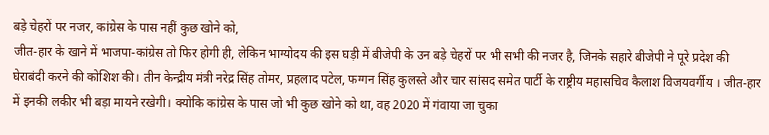बड़े चेहरों पर नजर, कांग्रेस के पास नहीं कुछ खोने को,
जीत-हार के खाने में भाजपा-कांग्रेस तो फिर होगी ही, लेकिन भाग्योदय की इस घड़ी में बीजेपी के उन बड़े चेहरों पर भी सभी की नजर है, जिनके सहारे बीजेपी ने पूरे प्रदेश की घेराबंदी करने की कोशिश की। तीन केन्द्रीय मंत्री नरेद्र सिंह तोमर, प्रहलाद पटेल, फग्गन सिंह कुलस्ते और चार सांसद समेत पार्टी के राष्ट्रीय महासचिव कैलाश विजयवर्गीय । जीत-हार में इनकी लकीर भी बड़ा मायने रखेगी। क्योकि कांग्रेस के पास जो भी कुछ खोने को था, वह 2020 में गंवाया जा चुका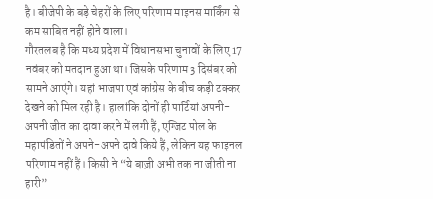है। बीजेपी के बड़े चेहरों के लिए परिणाम माइनस मार्किंग से कम साबित नहीं होने वाला।
गौरतलब है कि मध्य प्रदेश में विधानसभा चुनावों के लिए 17 नवंबर को मतदान हुआ था। जिसके परिणाम 3 दिसंबर को सामने आएंगे। यहां भाजपा एवं कांग्रेस के बीच कड़ी टक्कर देखने को मिल रही है। हालांकि दोनों ही पार्टियां अपनी-अपनी जीत का दावा करने में लगी हैं, एग्जिट पोल के महापंडितों ने अपने-अपने दावे किये हैं, लेकिन यह फाइनल परिणाम नहीं हैं। किसी ने “ये बाज़ी अभी तक ना जीती ना हारी”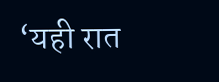‘यही रात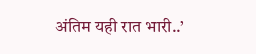अंतिम यही रात भारी..’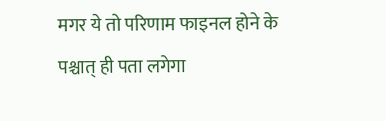मगर ये तो परिणाम फाइनल होने के पश्चात् ही पता लगेगा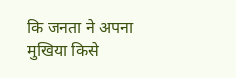कि जनता ने अपना मुखिया किसे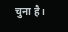चुना है।